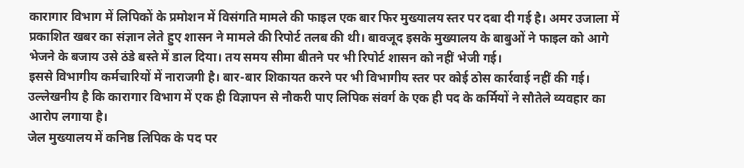कारागार विभाग में लिपिकों के प्रमोशन में विसंगति मामले की फाइल एक बार फिर मुख्यालय स्तर पर दबा दी गई है। अमर उजाला में प्रकाशित खबर का संज्ञान लेते हुए शासन ने मामले की रिपोर्ट तलब की थी। बावजूद इसके मुख्यालय के बाबुओं ने फाइल को आगे भेजने के बजाय उसे ठंडे बस्ते में डाल दिया। तय समय सीमा बीतने पर भी रिपोर्ट शासन को नहीं भेजी गई।
इससे विभागीय कर्मचारियों में नाराजगी है। बार-बार शिकायत करने पर भी विभागीय स्तर पर कोई ठोस कार्रवाई नहीं की गई। उल्लेखनीय है कि कारागार विभाग में एक ही विज्ञापन से नौकरी पाए लिपिक संवर्ग के एक ही पद के कर्मियों ने सौतेले व्यवहार का आरोप लगाया है।
जेल मुख्यालय में कनिष्ठ लिपिक के पद पर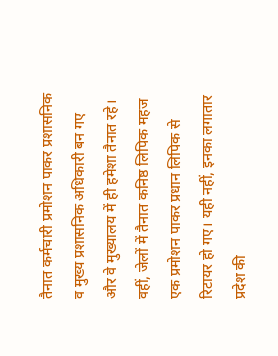तैनात कर्मचारी प्रमोशन पाकर प्रशासनिक व मुख्य प्रशासनिक अधिकारी बन गए और वे मुख्यालय में ही हमेशा तैनात रहे। वहीं, जेलों में तैनात कनिष्ठ लिपिक महज एक प्रमोशन पाकर प्रधान लिपिक से रिटायर हो गए। यही नहीं, इनका लगातार प्रदेश की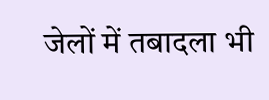जेलों में तबादला भी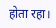होता रहा।